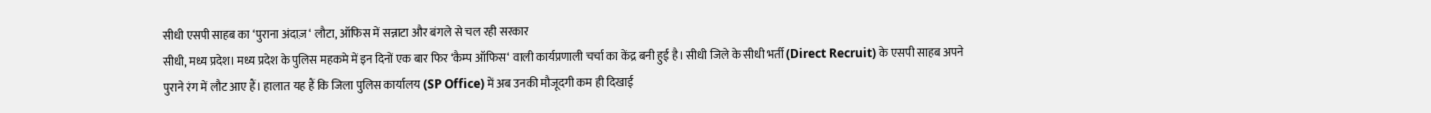सीधी एसपी साहब का ‘पुराना अंदाज़‘ लौटा, ऑफिस में सन्नाटा और बंगले से चल रही सरकार
सीधी, मध्य प्रदेश। मध्य प्रदेश के पुलिस महकमे में इन दिनों एक बार फिर ‘कैम्प ऑफिस‘ वाली कार्यप्रणाली चर्चा का केंद्र बनी हुई है। सीधी जिले के सीधी भर्ती (Direct Recruit) के एसपी साहब अपने पुराने रंग में लौट आए हैं। हालात यह हैं कि जिला पुलिस कार्यालय (SP Office) में अब उनकी मौजूदगी कम ही दिखाई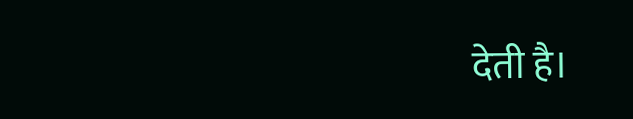देती है।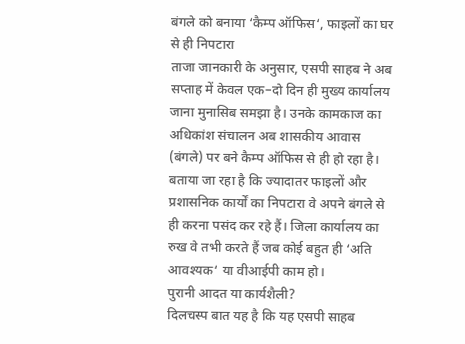बंगले को बनाया ‘कैम्प ऑफिस‘, फाइलों का घर से ही निपटारा
ताजा जानकारी के अनुसार, एसपी साहब ने अब सप्ताह में केवल एक–दो दिन ही मुख्य कार्यालय जाना मुनासिब समझा है। उनके कामकाज का अधिकांश संचालन अब शासकीय आवास (बंगले) पर बने कैम्प ऑफिस से ही हो रहा है। बताया जा रहा है कि ज्यादातर फाइलों और प्रशासनिक कार्यों का निपटारा वे अपने बंगले से ही करना पसंद कर रहे हैं। जिला कार्यालय का रुख वे तभी करते हैं जब कोई बहुत ही ‘अति आवश्यक‘ या वीआईपी काम हो।
पुरानी आदत या कार्यशैली?
दिलचस्प बात यह है कि यह एसपी साहब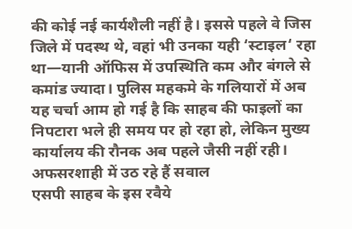की कोई नई कार्यशैली नहीं है। इससे पहले वे जिस जिले में पदस्थ थे, वहां भी उनका यही ‘स्टाइल‘ रहा था—यानी ऑफिस में उपस्थिति कम और बंगले से कमांड ज्यादा। पुलिस महकमे के गलियारों में अब यह चर्चा आम हो गई है कि साहब की फाइलों का निपटारा भले ही समय पर हो रहा हो, लेकिन मुख्य कार्यालय की रौनक अब पहले जैसी नहीं रही।
अफसरशाही में उठ रहे हैं सवाल
एसपी साहब के इस रवैये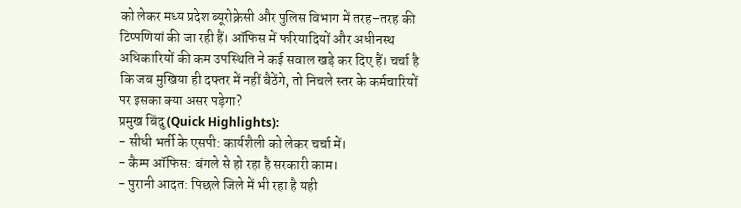को लेकर मध्य प्रदेश ब्यूरोक्रेसी और पुलिस विभाग में तरह–तरह की टिप्पणियां की जा रही हैं। ऑफिस में फरियादियों और अधीनस्थ अधिकारियों की कम उपस्थिति ने कई सवाल खड़े कर दिए हैं। चर्चा है कि जब मुखिया ही दफ्तर में नहीं बैठेंगे, तो निचले स्तर के कर्मचारियों पर इसका क्या असर पड़ेगा?
प्रमुख बिंदु (Quick Highlights):
- सीधी भर्ती के एसपी: कार्यशैली को लेकर चर्चा में।
- कैम्प ऑफिस: बंगले से हो रहा है सरकारी काम।
- पुरानी आदत: पिछले जिले में भी रहा है यही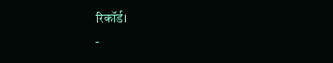रिकॉर्ड।
-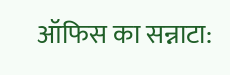ऑफिस का सन्नाटा: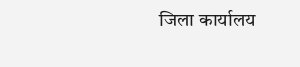जिला कार्यालय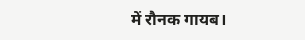में रौनक गायब।